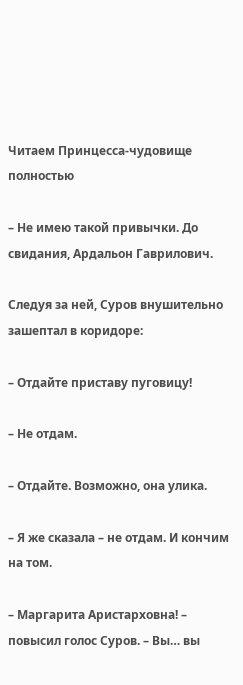Читаем Принцесса-чудовище полностью

– Не имею такой привычки. До свидания, Ардальон Гаврилович.

Следуя за ней, Суров внушительно зашептал в коридоре:

– Отдайте приставу пуговицу!

– Не отдам.

– Отдайте. Возможно, она улика.

– Я же сказала – не отдам. И кончим на том.

– Маргарита Аристарховна! – повысил голос Суров. – Вы… вы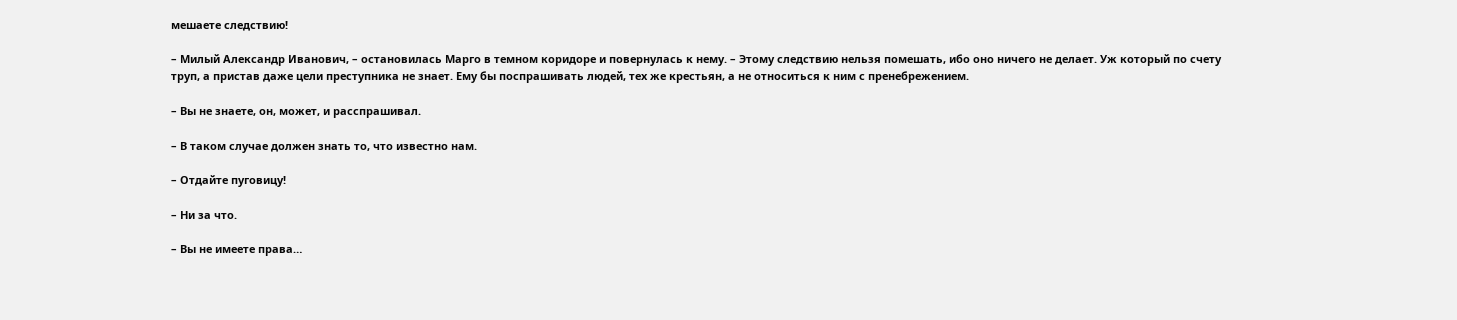мешаете следствию!

– Милый Александр Иванович, – остановилась Марго в темном коридоре и повернулась к нему. – Этому следствию нельзя помешать, ибо оно ничего не делает. Уж который по счету труп, а пристав даже цели преступника не знает. Ему бы поспрашивать людей, тех же крестьян, а не относиться к ним с пренебрежением.

– Вы не знаете, он, может, и расспрашивал.

– В таком случае должен знать то, что известно нам.

– Отдайте пуговицу!

– Ни за что.

– Вы не имеете права…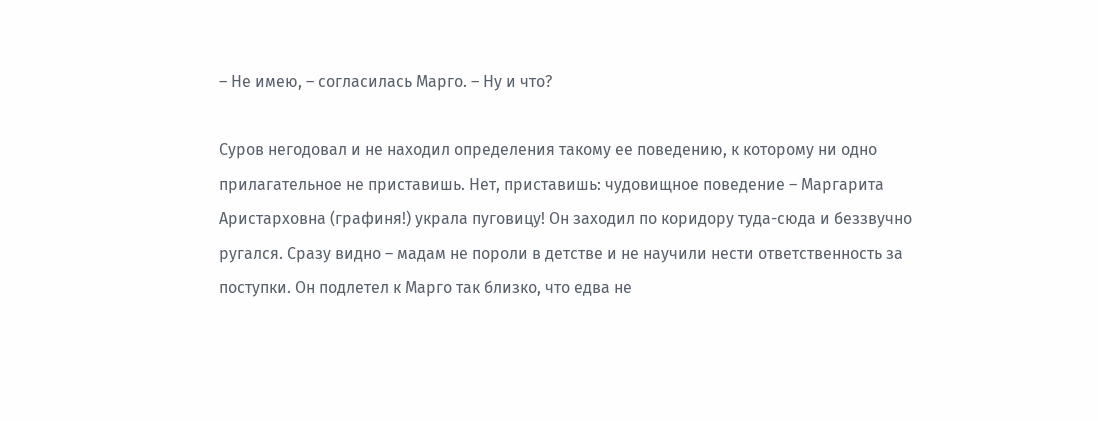– Не имею, – согласилась Марго. – Ну и что?

Суров негодовал и не находил определения такому ее поведению, к которому ни одно прилагательное не приставишь. Нет, приставишь: чудовищное поведение – Маргарита Аристарховна (графиня!) украла пуговицу! Он заходил по коридору туда-сюда и беззвучно ругался. Сразу видно – мадам не пороли в детстве и не научили нести ответственность за поступки. Он подлетел к Марго так близко, что едва не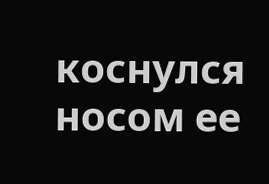коснулся носом ее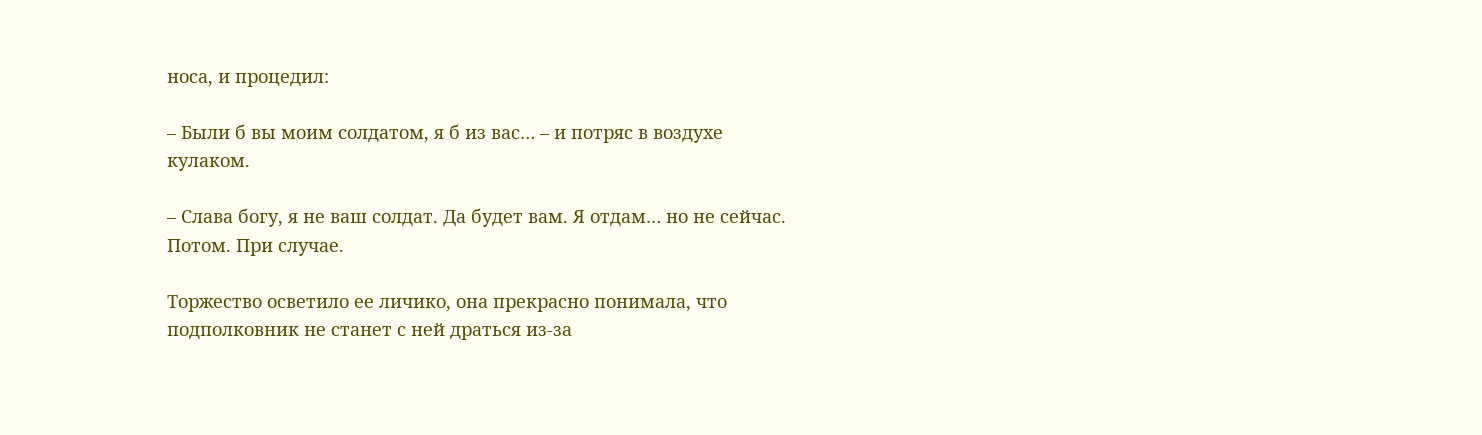носа, и процедил:

– Были б вы моим солдатом, я б из вас… – и потряс в воздухе кулаком.

– Слава богу, я не ваш солдат. Да будет вам. Я отдам… но не сейчас. Потом. При случае.

Торжество осветило ее личико, она прекрасно понимала, что подполковник не станет с ней драться из-за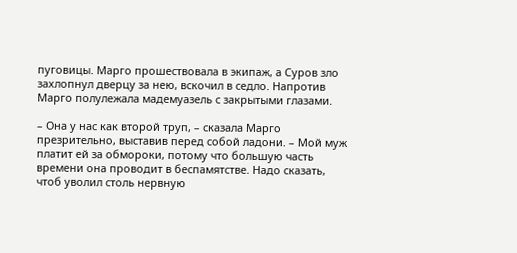пуговицы. Марго прошествовала в экипаж, а Суров зло захлопнул дверцу за нею, вскочил в седло. Напротив Марго полулежала мадемуазель с закрытыми глазами.

– Она у нас как второй труп, – сказала Марго презрительно, выставив перед собой ладони. – Мой муж платит ей за обмороки, потому что большую часть времени она проводит в беспамятстве. Надо сказать, чтоб уволил столь нервную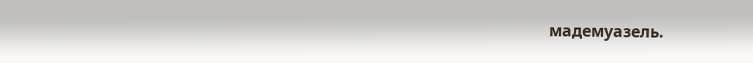мадемуазель.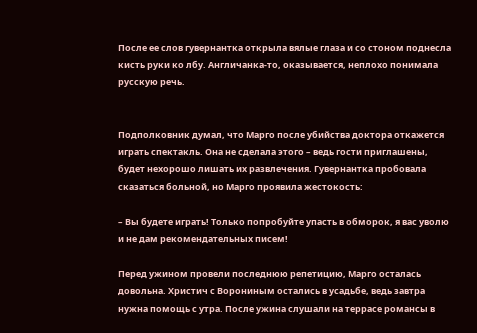После ее слов гувернантка открыла вялые глаза и со стоном поднесла кисть руки ко лбу. Англичанка-то, оказывается, неплохо понимала русскую речь.


Подполковник думал, что Марго после убийства доктора откажется играть спектакль. Она не сделала этого – ведь гости приглашены, будет нехорошо лишать их развлечения. Гувернантка пробовала сказаться больной, но Марго проявила жестокость:

– Вы будете играть! Только попробуйте упасть в обморок, я вас уволю и не дам рекомендательных писем!

Перед ужином провели последнюю репетицию, Марго осталась довольна. Христич с Ворониным остались в усадьбе, ведь завтра нужна помощь с утра. После ужина слушали на террасе романсы в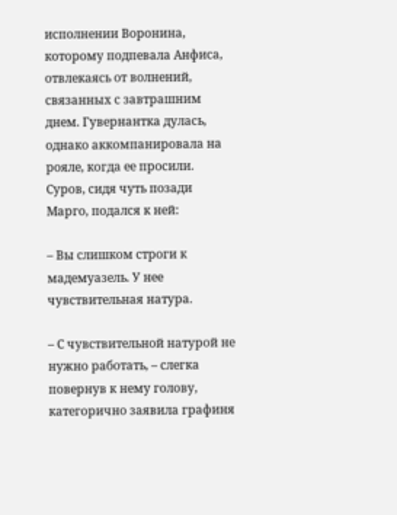исполнении Воронина, которому подпевала Анфиса, отвлекаясь от волнений, связанных с завтрашним днем. Гувернантка дулась, однако аккомпанировала на рояле, когда ее просили. Суров, сидя чуть позади Марго, подался к ней:

– Вы слишком строги к мадемуазель. У нее чувствительная натура.

– С чувствительной натурой не нужно работать, – слегка повернув к нему голову, категорично заявила графиня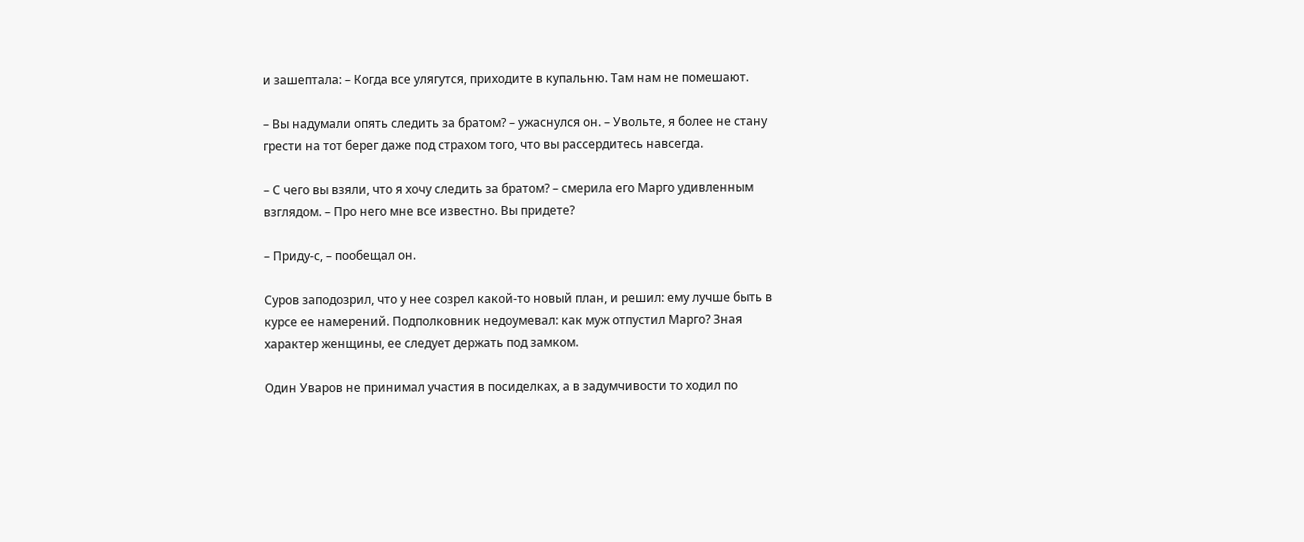и зашептала: – Когда все улягутся, приходите в купальню. Там нам не помешают.

– Вы надумали опять следить за братом? – ужаснулся он. – Увольте, я более не стану грести на тот берег даже под страхом того, что вы рассердитесь навсегда.

– С чего вы взяли, что я хочу следить за братом? – смерила его Марго удивленным взглядом. – Про него мне все известно. Вы придете?

– Приду-с, – пообещал он.

Суров заподозрил, что у нее созрел какой-то новый план, и решил: ему лучше быть в курсе ее намерений. Подполковник недоумевал: как муж отпустил Марго? Зная характер женщины, ее следует держать под замком.

Один Уваров не принимал участия в посиделках, а в задумчивости то ходил по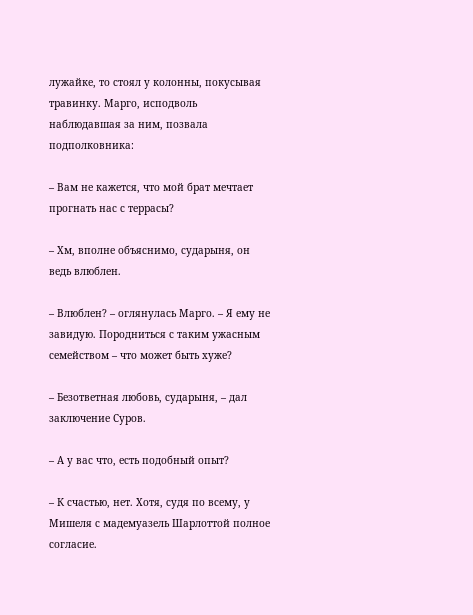лужайке, то стоял у колонны, покусывая травинку. Марго, исподволь наблюдавшая за ним, позвала подполковника:

– Вам не кажется, что мой брат мечтает прогнать нас с террасы?

– Хм, вполне объяснимо, сударыня, он ведь влюблен.

– Влюблен? – оглянулась Марго. – Я ему не завидую. Породниться с таким ужасным семейством – что может быть хуже?

– Безответная любовь, сударыня, – дал заключение Суров.

– А у вас что, есть подобный опыт?

– К счастью, нет. Хотя, судя по всему, у Мишеля с мадемуазель Шарлоттой полное согласие.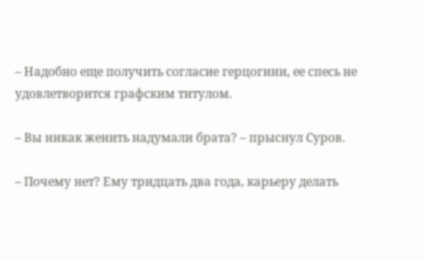– Надобно еще получить согласие герцогини, ее спесь не удовлетворится графским титулом.

– Вы никак женить надумали брата? – прыснул Суров.

– Почему нет? Ему тридцать два года, карьеру делать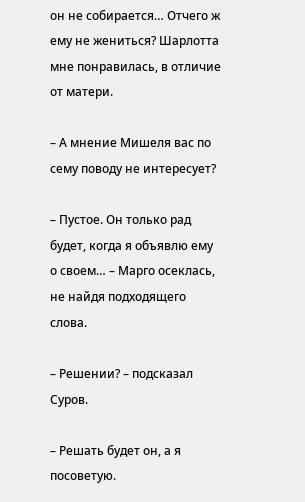он не собирается… Отчего ж ему не жениться? Шарлотта мне понравилась, в отличие от матери.

– А мнение Мишеля вас по сему поводу не интересует?

– Пустое. Он только рад будет, когда я объявлю ему о своем… – Марго осеклась, не найдя подходящего слова.

– Решении? – подсказал Суров.

– Решать будет он, а я посоветую.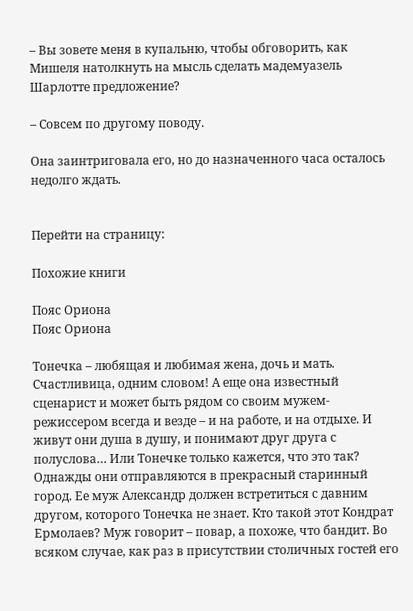– Вы зовете меня в купальню, чтобы обговорить, как Мишеля натолкнуть на мысль сделать мадемуазель Шарлотте предложение?

– Совсем по другому поводу.

Она заинтриговала его, но до назначенного часа осталось недолго ждать.


Перейти на страницу:

Похожие книги

Пояс Ориона
Пояс Ориона

Тонечка – любящая и любимая жена, дочь и мать. Счастливица, одним словом! А еще она известный сценарист и может быть рядом со своим мужем-режиссером всегда и везде – и на работе, и на отдыхе. И живут они душа в душу, и понимают друг друга с полуслова… Или Тонечке только кажется, что это так? Однажды они отправляются в прекрасный старинный город. Ее муж Александр должен встретиться с давним другом, которого Тонечка не знает. Кто такой этот Кондрат Ермолаев? Муж говорит – повар, а похоже, что бандит. Во всяком случае, как раз в присутствии столичных гостей его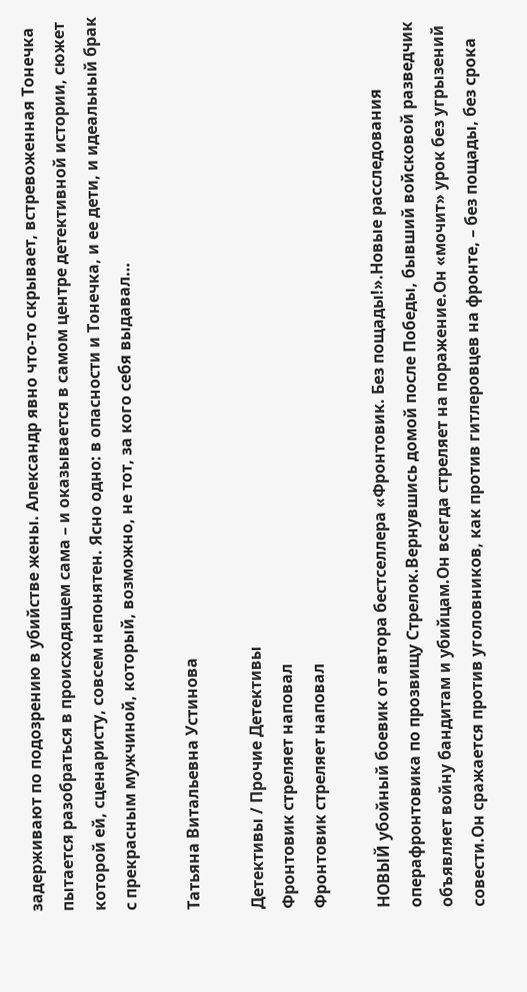задерживают по подозрению в убийстве жены. Александр явно что-то скрывает, встревоженная Тонечка пытается разобраться в происходящем сама – и оказывается в самом центре детективной истории, сюжет которой ей, сценаристу, совсем непонятен. Ясно одно: в опасности и Тонечка, и ее дети, и идеальный брак с прекрасным мужчиной, который, возможно, не тот, за кого себя выдавал…

Татьяна Витальевна Устинова

Детективы / Прочие Детективы
Фронтовик стреляет наповал
Фронтовик стреляет наповал

НОВЫЙ убойный боевик от автора бестселлера «Фронтовик. Без пощады!».Новые расследования операфронтовика по прозвищу Стрелок.Вернувшись домой после Победы, бывший войсковой разведчик объявляет войну бандитам и убийцам.Он всегда стреляет на поражение.Он «мочит» урок без угрызений совести.Он сражается против уголовников, как против гитлеровцев на фронте, – без пощады, без срока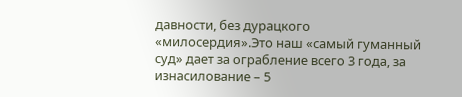давности, без дурацкого «милосердия».Это наш «самый гуманный суд» дает за ограбление всего 3 года, за изнасилование – 5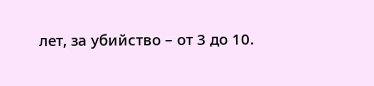лет, за убийство – от 3 до 10.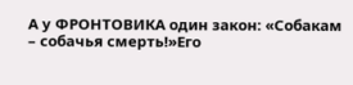А у ФРОНТОВИКА один закон: «Собакам – собачья смерть!»Его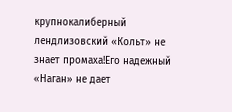крупнокалиберный лендлизовский «Кольт» не знает промаха!Его надежный «Наган» не дает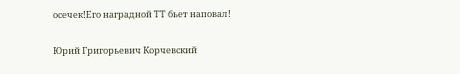осечек!Его наградной ТТ бьет наповал!

Юрий Григорьевич Корчевский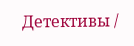Детективы /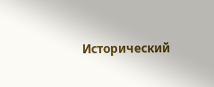Исторический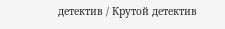детектив / Крутой детектив